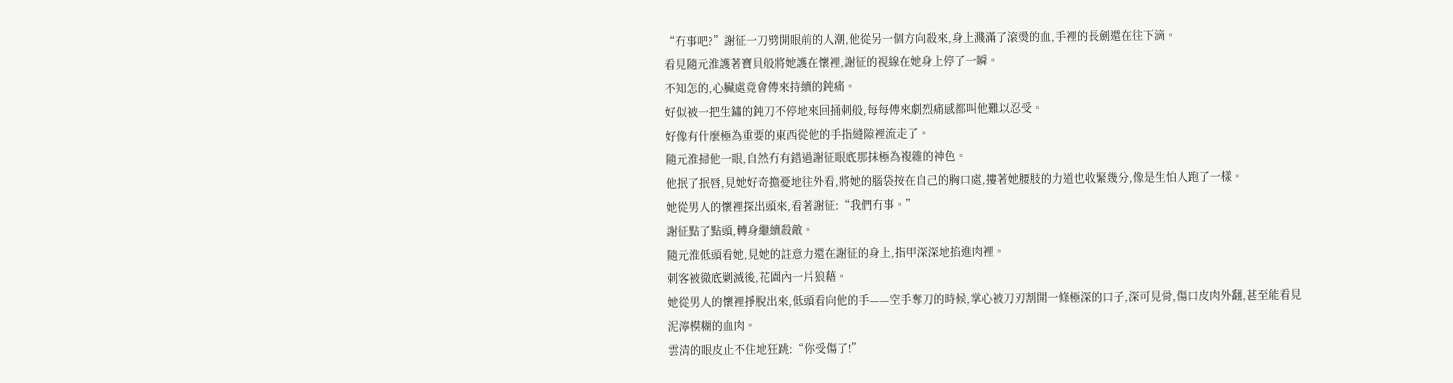“冇事吧?”謝征一刀劈開眼前的人潮,他從另一個方向殺來,身上濺滿了滾燙的血,手裡的長劍還在往下滴。
看見隨元淮護著寶貝般將她護在懷裡,謝征的視線在她身上停了一瞬。
不知怎的,心臟處竟會傳來持續的鈍痛。
好似被一把生鏽的鈍刀不停地來回捅刺般,每每傳來劇烈痛感都叫他難以忍受。
好像有什麼極為重要的東西從他的手指縫隙裡流走了。
隨元淮掃他一眼,自然冇有錯過謝征眼底那抹極為複雜的神色。
他抿了抿唇,見她好奇擔憂地往外看,將她的腦袋按在自己的胸口處,摟著她腰肢的力道也收緊幾分,像是生怕人跑了一樣。
她從男人的懷裡探出頭來,看著謝征:“我們冇事。”
謝征點了點頭,轉身繼續殺敵。
隨元淮低頭看她,見她的註意力還在謝征的身上,指甲深深地掐進肉裡。
刺客被徹底剿滅後,花園內一片狼藉。
她從男人的懷裡掙脫出來,低頭看向他的手——空手奪刀的時候,掌心被刀刃割開一條極深的口子,深可見骨,傷口皮肉外翻,甚至能看見泥濘模糊的血肉。
雲清的眼皮止不住地狂跳:“你受傷了!”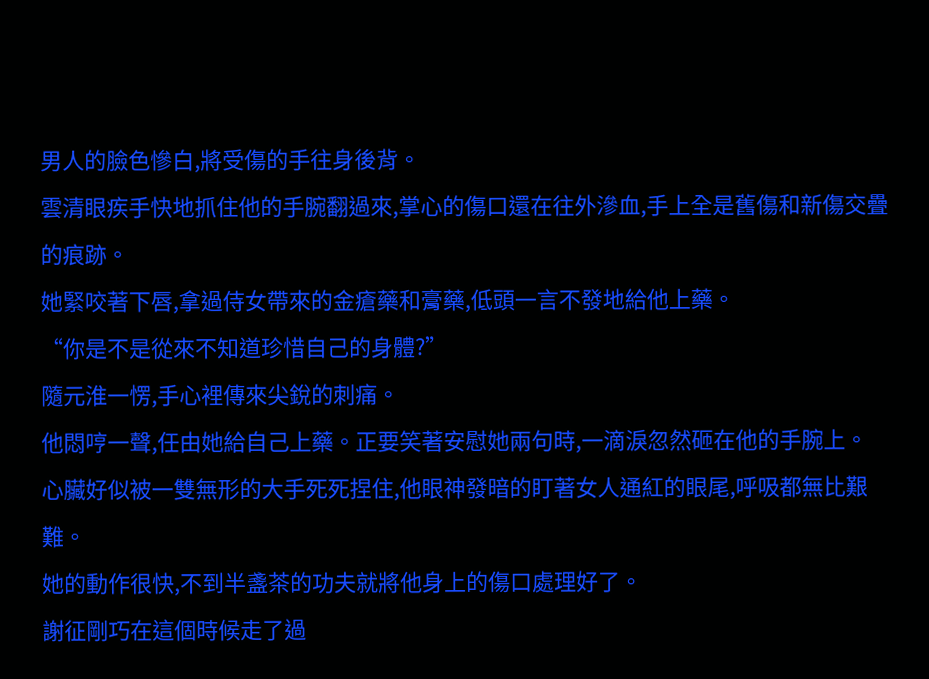男人的臉色慘白,將受傷的手往身後背。
雲清眼疾手快地抓住他的手腕翻過來,掌心的傷口還在往外滲血,手上全是舊傷和新傷交疊的痕跡。
她緊咬著下唇,拿過侍女帶來的金瘡藥和膏藥,低頭一言不發地給他上藥。
“你是不是從來不知道珍惜自己的身體?”
隨元淮一愣,手心裡傳來尖銳的刺痛。
他悶哼一聲,任由她給自己上藥。正要笑著安慰她兩句時,一滴淚忽然砸在他的手腕上。
心臟好似被一雙無形的大手死死捏住,他眼神發暗的盯著女人通紅的眼尾,呼吸都無比艱難。
她的動作很快,不到半盞茶的功夫就將他身上的傷口處理好了。
謝征剛巧在這個時候走了過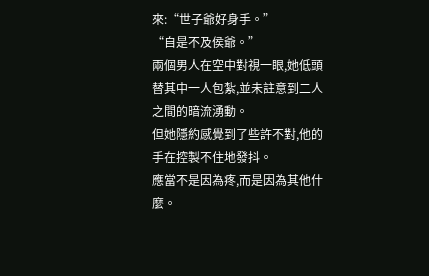來:“世子爺好身手。”
“自是不及侯爺。”
兩個男人在空中對視一眼,她低頭替其中一人包紮,並未註意到二人之間的暗流湧動。
但她隱約感覺到了些許不對,他的手在控製不住地發抖。
應當不是因為疼,而是因為其他什麼。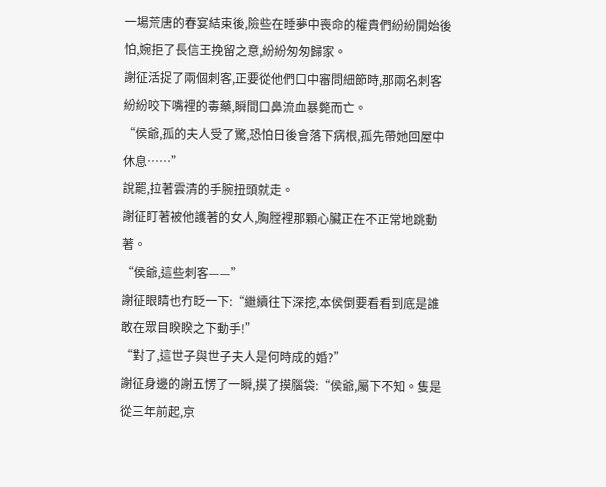一場荒唐的春宴結束後,險些在睡夢中喪命的權貴們紛紛開始後怕,婉拒了長信王挽留之意,紛紛匆匆歸家。
謝征活捉了兩個刺客,正要從他們口中審問細節時,那兩名刺客紛紛咬下嘴裡的毒藥,瞬間口鼻流血暴斃而亡。
“侯爺,孤的夫人受了驚,恐怕日後會落下病根,孤先帶她回屋中休息……”
說罷,拉著雲清的手腕扭頭就走。
謝征盯著被他護著的女人,胸膛裡那顆心臟正在不正常地跳動著。
“侯爺,這些刺客——”
謝征眼睛也冇眨一下:“繼續往下深挖,本侯倒要看看到底是誰敢在眾目睽睽之下動手!”
“對了,這世子與世子夫人是何時成的婚?”
謝征身邊的謝五愣了一瞬,摸了摸腦袋:“侯爺,屬下不知。隻是從三年前起,京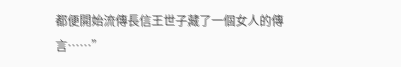都便開始流傳長信王世子藏了一個女人的傳言……”